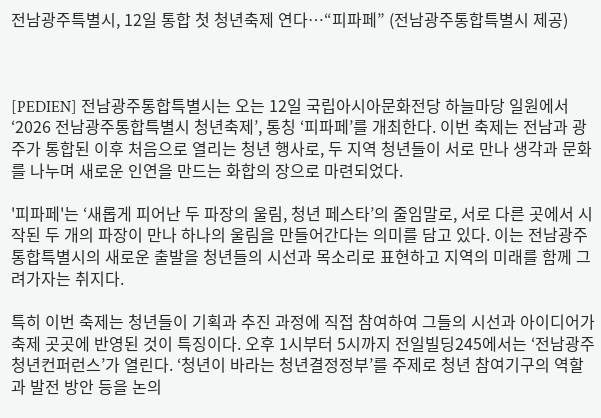전남광주특별시, 12일 통합 첫 청년축제 연다…“피파페” (전남광주통합특별시 제공)



[PEDIEN] 전남광주통합특별시는 오는 12일 국립아시아문화전당 하늘마당 일원에서 ‘2026 전남광주통합특별시 청년축제’, 통칭 ‘피파페’를 개최한다. 이번 축제는 전남과 광주가 통합된 이후 처음으로 열리는 청년 행사로, 두 지역 청년들이 서로 만나 생각과 문화를 나누며 새로운 인연을 만드는 화합의 장으로 마련되었다.

'피파페'는 ‘새롭게 피어난 두 파장의 울림, 청년 페스타’의 줄임말로, 서로 다른 곳에서 시작된 두 개의 파장이 만나 하나의 울림을 만들어간다는 의미를 담고 있다. 이는 전남광주통합특별시의 새로운 출발을 청년들의 시선과 목소리로 표현하고 지역의 미래를 함께 그려가자는 취지다.

특히 이번 축제는 청년들이 기획과 추진 과정에 직접 참여하여 그들의 시선과 아이디어가 축제 곳곳에 반영된 것이 특징이다. 오후 1시부터 5시까지 전일빌딩245에서는 ‘전남광주 청년컨퍼런스’가 열린다. ‘청년이 바라는 청년결정정부’를 주제로 청년 참여기구의 역할과 발전 방안 등을 논의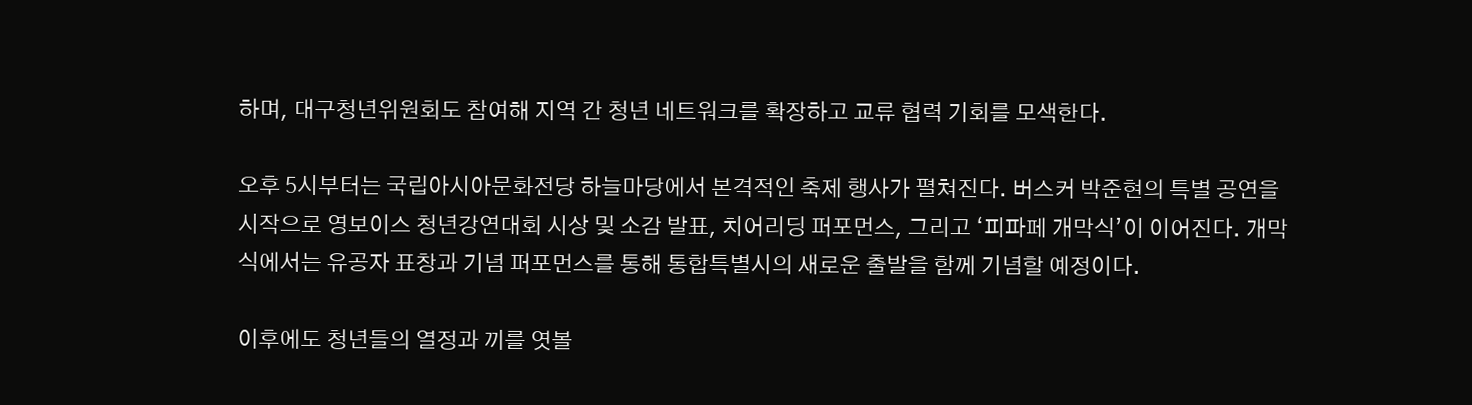하며, 대구청년위원회도 참여해 지역 간 청년 네트워크를 확장하고 교류 협력 기회를 모색한다.

오후 5시부터는 국립아시아문화전당 하늘마당에서 본격적인 축제 행사가 펼쳐진다. 버스커 박준현의 특별 공연을 시작으로 영보이스 청년강연대회 시상 및 소감 발표, 치어리딩 퍼포먼스, 그리고 ‘피파페 개막식’이 이어진다. 개막식에서는 유공자 표창과 기념 퍼포먼스를 통해 통합특별시의 새로운 출발을 함께 기념할 예정이다.

이후에도 청년들의 열정과 끼를 엿볼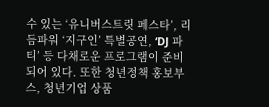수 있는 ‘유니버스트릿 페스타’, 리듬파워 ‘지구인’ 특별공연, ‘DJ 파티’ 등 다채로운 프로그램이 준비되어 있다. 또한 청년정책 홍보부스, 청년기업 상품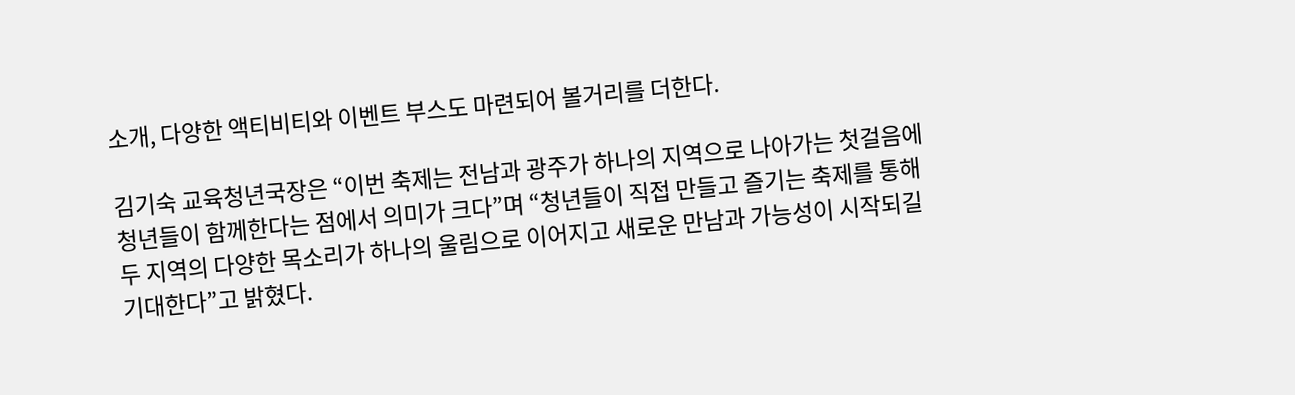소개, 다양한 액티비티와 이벤트 부스도 마련되어 볼거리를 더한다.

김기숙 교육청년국장은 “이번 축제는 전남과 광주가 하나의 지역으로 나아가는 첫걸음에 청년들이 함께한다는 점에서 의미가 크다”며 “청년들이 직접 만들고 즐기는 축제를 통해 두 지역의 다양한 목소리가 하나의 울림으로 이어지고 새로운 만남과 가능성이 시작되길 기대한다”고 밝혔다.